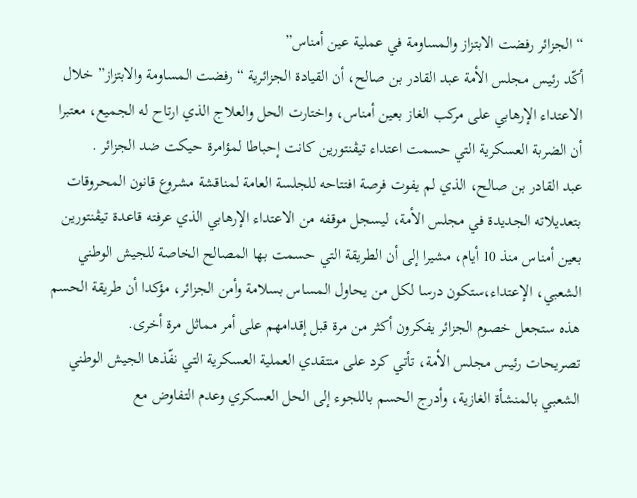“الجزائر رفضت الابتزاز والمساومة في عملية عين أمناس”
أكّد رئيس مجلس الأمة عبد القادر بن صالح، أن القيادة الجزائرية “رفضت المساومة والابتزاز” خلال الاعتداء الإرهابي على مركب الغاز بعين أمناس، واختارت الحل والعلاج الذي ارتاح له الجميع، معتبرا أن الضربة العسكرية التي حسمت اعتداء تيڤنتورين كانت إحباطا لمؤامرة حيكت ضد الجزائر .
عبد القادر بن صالح، الذي لم يفوت فرصة افتتاحه للجلسة العامة لمناقشة مشروع قانون المحروقات بتعديلاته الجديدة في مجلس الأمة، ليسجل موقفه من الاعتداء الإرهابي الذي عرفته قاعدة تيڤنتورين بعين أمناس منذ 10 أيام، مشيرا إلى أن الطريقة التي حسمت بها المصالح الخاصة للجيش الوطني الشعبي، الإعتداء،ستكون درسا لكل من يحاول المساس بسلامة وأمن الجزائر، مؤكدا أن طريقة الحسم هذه ستجعل خصوم الجزائر يفكرون أكثر من مرة قبل إقدامهم على أمر مماثل مرة أخرى.
تصريحات رئيس مجلس الأمة، تأتي كرد على منتقدي العملية العسكرية التي نفّذها الجيش الوطني الشعبي بالمنشأة الغازية، وأدرج الحسم باللجوء إلى الحل العسكري وعدم التفاوض مع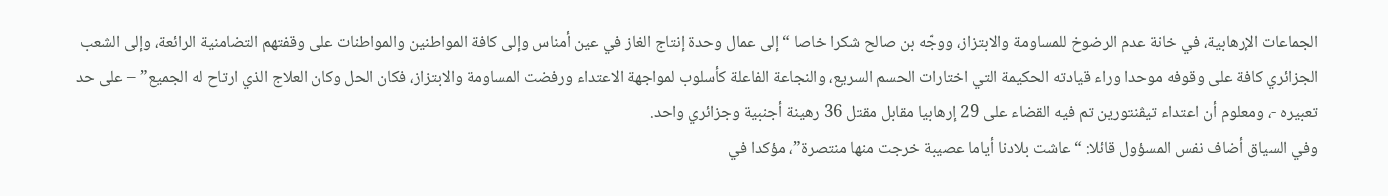الجماعات الإرهابية، في خانة عدم الرضوخ للمساومة والابتزاز، ووجّه بن صالح شكرا خاصا “إلى عمال وحدة إنتاج الغاز في عين أمناس وإلى كافة المواطنين والمواطنات على وقفتهم التضامنية الرائعة، وإلى الشعب الجزائري كافة على وقوفه موحدا وراء قيادته الحكيمة التي اختارات الحسم السريع، والنجاعة الفاعلة كأسلوب لمواجهة الاعتداء ورفضت المساومة والابتزاز، فكان الحل وكان العلاج الذي ارتاح له الجميع” – على حد تعبيره -، ومعلوم أن اعتداء تيڤنتورين تم فيه القضاء على 29 إرهابيا مقابل مقتل 36 رهينة أجنبية وجزائري واحد.
وفي السياق أضاف نفس المسؤول قائلا: “عاشت بلادنا أياما عصيبة خرجت منها منتصرة”، مؤكدا في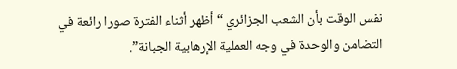نفس الوقت بأن الشعب الجزائري “أظهر أثناء الفترة صورا رائعة في التضامن والوحدة في وجه العملية الإرهابية الجبانة”.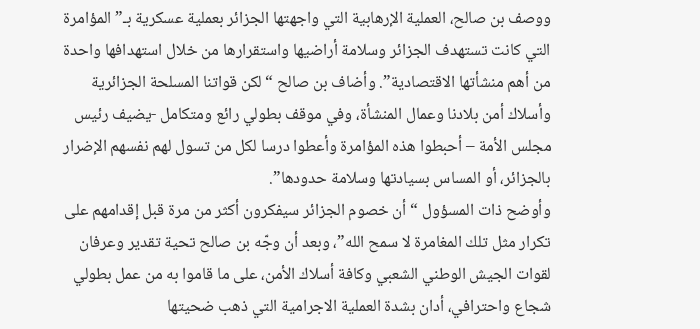ووصف بن صالح، العملية الإرهابية التي واجهتها الجزائر بعملية عسكرية بـ”المؤامرة التي كانت تستهدف الجزائر وسلامة أراضيها واستقرارها من خلال استهدافها واحدة من أهم منشأتها الاقتصادية”. وأضاف بن صالح “لكن قواتنا المسلحة الجزائرية وأسلاك أمن بلادنا وعمال المنشأة، وفي موقف بطولي رائع ومتكامل -يضيف رئيس مجلس الأمة – أحبطوا هذه المؤامرة وأعطوا درسا لكل من تسول لهم نفسهم الإضرار بالجزائر، أو المساس بسيادتها وسلامة حدودها”.
وأوضح ذات المسؤول “أن خصوم الجزائر سيفكرون أكثر من مرة قبل إقدامهم على تكرار مثل تلك المغامرة لا سمح الله”، وبعد أن وجّه بن صالح تحية تقدير وعرفان لقوات الجيش الوطني الشعبي وكافة أسلاك الأمن، على ما قاموا به من عمل بطولي شجاع واحترافي، أدان بشدة العملية الاجرامية التي ذهب ضحيتها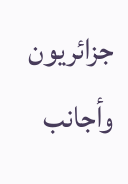جزائريون وأجانب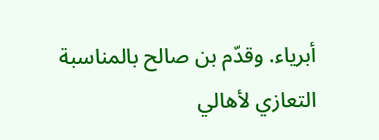أبرياء. وقدّم بن صالح بالمناسبة التعازي لأهالي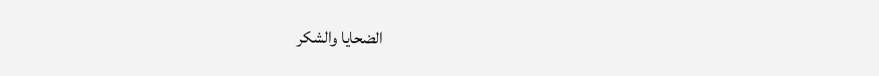الضحايا والشكر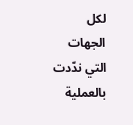لكل الجهات التي ندّدت بالعملية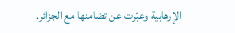الإرهابية وعبّرت عن تضامنها مع الجزائر.